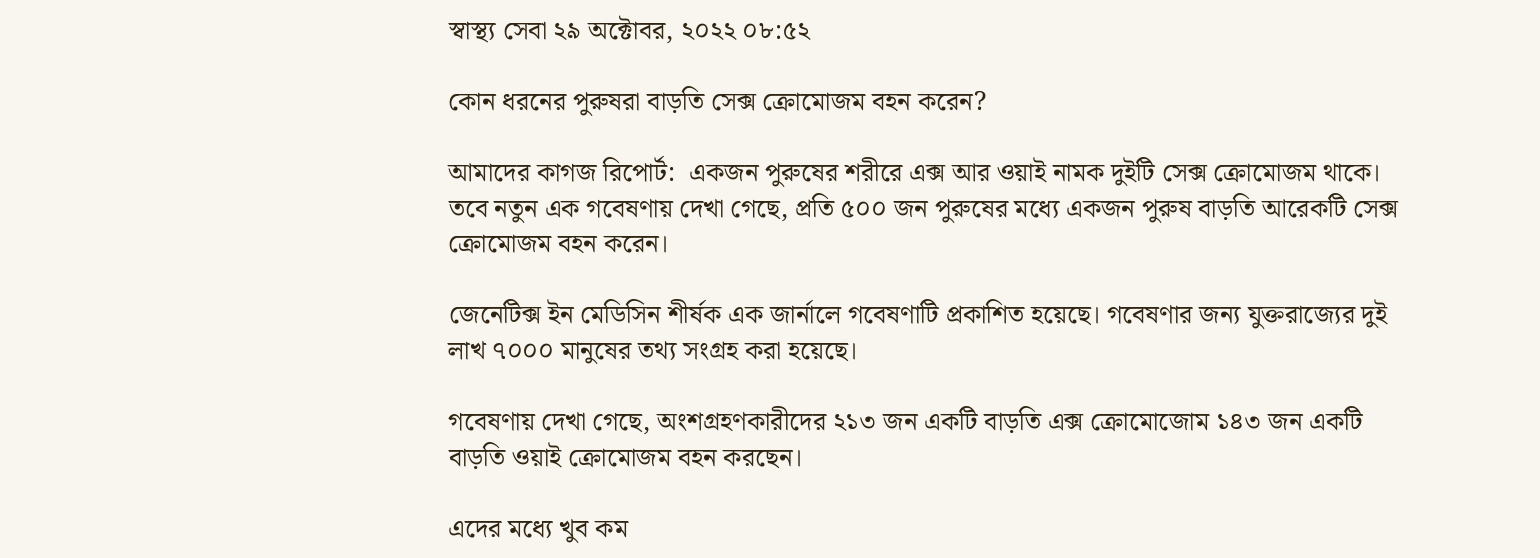স্বাস্থ্য সেবা ২৯ অক্টোবর, ২০২২ ০৮:৫২

কোন ধরনের পুরুষরা বাড়তি সেক্স ক্রোমোজম বহন করেন?

আমাদের কাগজ রিপোর্ট:  একজন পুরুষের শরীরে এক্স আর ওয়াই নামক দুইটি সেক্স ক্রোমোজম থাকে। তবে নতুন এক গবেষণায় দেখা গেছে, প্রতি ৫০০ জন পুরুষের মধ্যে একজন পুরুষ বাড়তি আরেকটি সেক্স ক্রোমোজম বহন করেন।

জেনেটিক্স ইন মেডিসিন শীর্ষক এক জার্নালে গবেষণাটি প্রকাশিত হয়েছে। গবেষণার জন্য যুক্তরাজ্যের দুই লাখ ৭০০০ মানুষের তথ্য সংগ্রহ করা হয়েছে।

গবেষণায় দেখা গেছে, অংশগ্রহণকারীদের ২১৩ জন একটি বাড়তি এক্স ক্রোমোজোম ১৪৩ জন একটি বাড়তি ওয়াই ক্রোমোজম বহন করছেন।

এদের মধ্যে খুব কম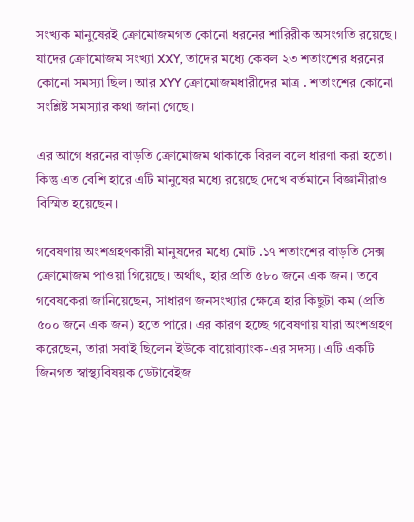সংখ্যক মানুষেরই ক্রোমোজমগত কোনো ধরনের শারিরীক অসংগতি রয়েছে। যাদের ক্রোমোজম সংখ্যা XXY, তাদের মধ্যে কেবল ২৩ শতাংশের ধরনের কোনো সমস্যা ছিল। আর XYY ক্রোমোজমধারীদের মাত্র . শতাংশের কোনো সংশ্লিষ্ট সমস্যার কথা জানা গেছে।

এর আগে ধরনের বাড়তি ক্রোমোজম থাকাকে বিরল বলে ধারণা করা হতো। কিন্তু এত বেশি হারে এটি মানুষের মধ্যে রয়েছে দেখে বর্তমানে বিজ্ঞানীরাও বিস্মিত হয়েছেন।

গবেষণায় অংশগ্রহণকারী মানুষদের মধ্যে মোট .১৭ শতাংশের বাড়তি সেক্স ক্রোমোজম পাওয়া গিয়েছে। অর্থাৎ, হার প্রতি ৫৮০ জনে এক জন। তবে গবেষকেরা জানিয়েছেন, সাধারণ জনসংখ্যার ক্ষেত্রে হার কিছুটা কম (প্রতি ৫০০ জনে এক জন) হতে পারে। এর কারণ হচ্ছে গবেষণায় যারা অংশগ্রহণ করেছেন, তারা সবাই ছিলেন ইউকে বায়োব্যাংক-এর সদস্য। এটি একটি জিনগত স্বাস্থ্যবিষয়ক ডেটাবেইজ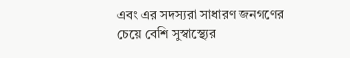এবং এর সদস্যরা সাধারণ জনগণের চেয়ে বেশি সুস্বাস্থ্যের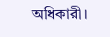অধিকারী।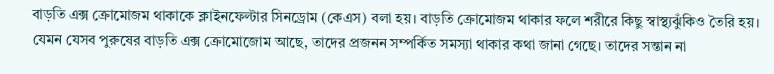বাড়তি এক্স ক্রোমোজম থাকাকে ক্লাইনফেল্টার সিনড্রোম (কেএস) বলা হয়। বাড়তি ক্রোমোজম থাকার ফলে শরীরে কিছু স্বাস্থ্যঝুঁকিও তৈরি হয়। যেমন যেসব পুরুষের বাড়তি এক্স ক্রোমোজোম আছে, তাদের প্রজনন সম্পর্কিত সমস্যা থাকার কথা জানা গেছে। তাদের সন্তান না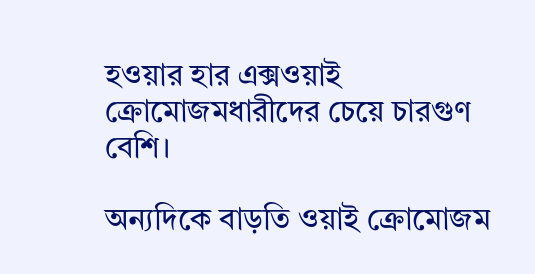হওয়ার হার এক্সওয়াই ক্রোমোজমধারীদের চেয়ে চারগুণ বেশি।

অন্যদিকে বাড়তি ওয়াই ক্রোমোজম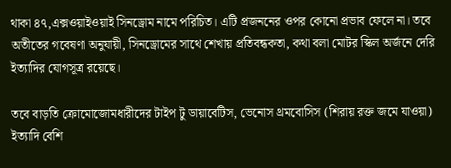থাকা ৪৭,এক্সওয়াইওয়াই সিনড্রোম নামে পরিচিত। এটি প্রজননের ওপর কোনো প্রভাব ফেলে না। তবে অতীতের গবেষণা অনুযায়ী, সিনড্রোমের সাথে শেখায় প্রতিবন্ধকতা, কথা বলা মোটর স্কিল অর্জনে দেরি ইত্যাদির যোগসূত্র রয়েছে।

তবে বাড়তি ক্রোমোজোমধারীদের টাইপ টু ডায়াবেটিস, ভেনোস থ্রমবোসিস (শিরায় রক্ত জমে যাওয়া) ইত্যাদি বেশি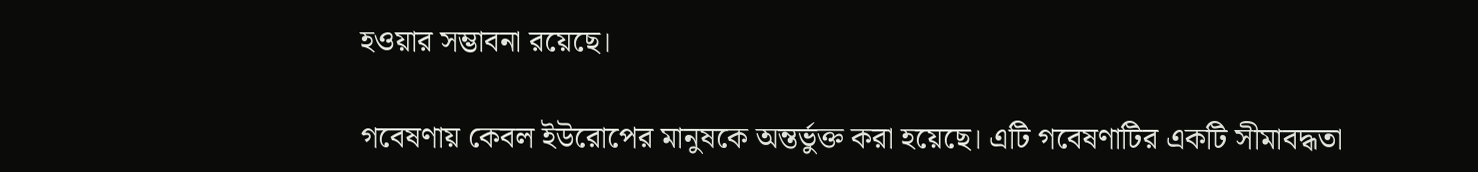হওয়ার সম্ভাবনা রয়েছে।

গবেষণায় কেবল ইউরোপের মানুষকে অন্তর্ভুক্ত করা হয়েছে। এটি গবেষণাটির একটি সীমাবদ্ধতা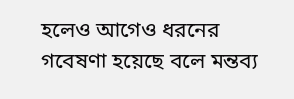হলেও আগেও ধরনের গবেষণা হয়েছে বলে মন্তব্য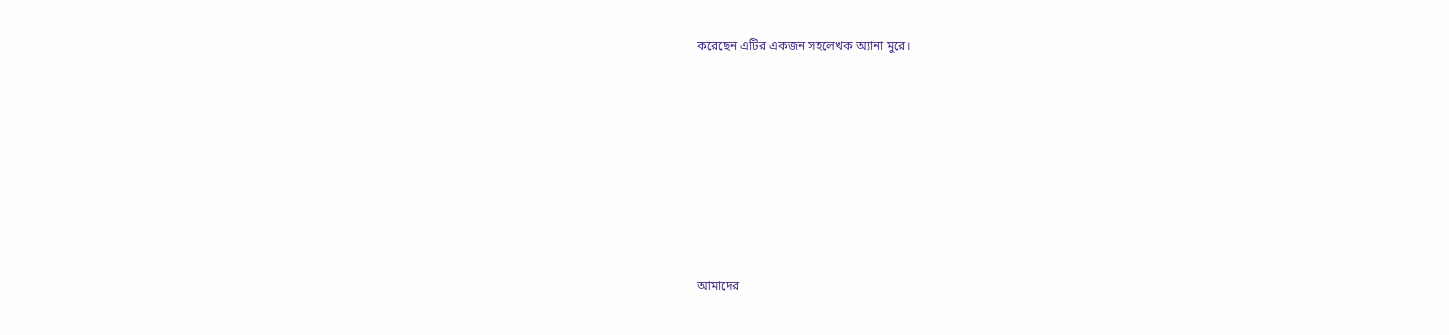করেছেন এটির একজন সহলেখক অ্যানা মুরে।









আমাদের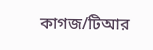কাগজ/টিআর